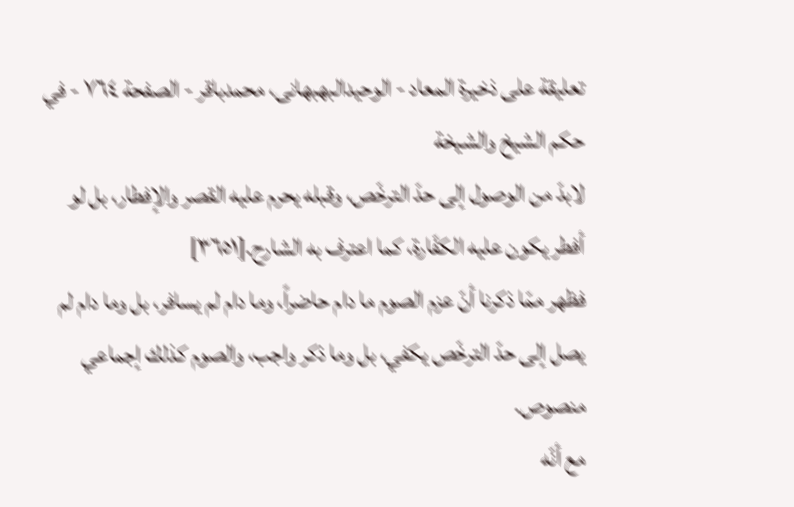تعلیقة علی ذخیرة المعاد - الوحیدالبهبهانی، محمدباقر - الصفحة ٧٦٤ - في حكم الشيخ والشيخة
لابدّ من الوصول إلى حدّ الترخّص، وقبله يحرم عليه القصر والإفطار، بل لو أفطر يكون عليه الكفّارة، كما اعترف به الشارح.[٣٦٥١]
فظهر ممّا ذكرنا أنّ عزم الصوم ما دام حاضراً، وما دام لم يسافر، بل وما دام لم يصل إلى حدّ الترخّص يكفي، بل وما ذكر واجب، والصوم كذلك إجماعي منصوص.
مع أنّه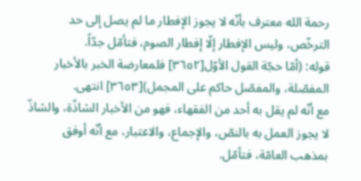رحمة الله معترف بأنّه لا يجوز الإفطار ما لم يصل إلى حد الترخّص، وليس الإفطار إلّا إفطار الصوم، فتأمّل جدّاً.
قوله: (أمّا حجّة القول الأوّل[٣٦٥٢] فلمعارضة الخبر بالأخبار المفصّلة، والمفصّل حاكم على المجمل)[٣٦٥٣] انتهى.
مع أنّه لم يقل به أحد من الفقهاء، فهو من الأخبار الشاذّة، والشاذّ لا يجوز العمل به بالنصّ، والإجماع، والاعتبار، مع أنّه أوفق بمذهب العامّة، فتأمّل.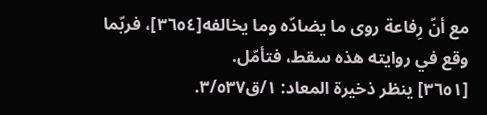مع أنّ رِفاعة روى ما يضادّه وما يخالفه[٣٦٥٤]، فربّما وقع في روايته هذه سقط، فتأمّل.
[٣٦٥١] ينظر ذخيرة المعاد: ١/ق٣/٥٣٧.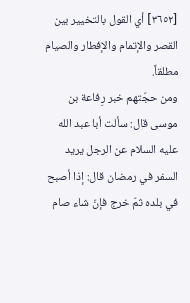[٣٦٥٢] أي القول بالتخيير بين القصر والإتمام والإفطار والصيام مطلقاً.
ومن حجّتهم خبر رِفاعة بن موسى قال: سألت أبا عبد الله علیه السلام عن الرجل يريد السفر في رمضان قال: إذا أصبح في بلده ثمّ خرج فإنّ شاء صام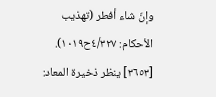وإنّ شاء أفطر (تهذيب الأحكام: ٤/٣٢٧ح١٠١٩).
[٣٦٥٣] ينظر ذخيرة المعاد: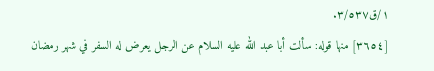١/ق٣/٥٣٧.
[٣٦٥٤] منها قوله: سألت أبا عبد الله علیه السلام عن الرجل يعرض له السفر في شهر رمضان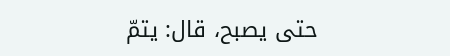حتى يصبح، قال: يتمّ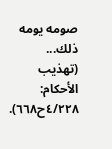صومه يومه ذلك... (تهذيب الأحكام: ٤/٢٢٨ح٦٦٨).